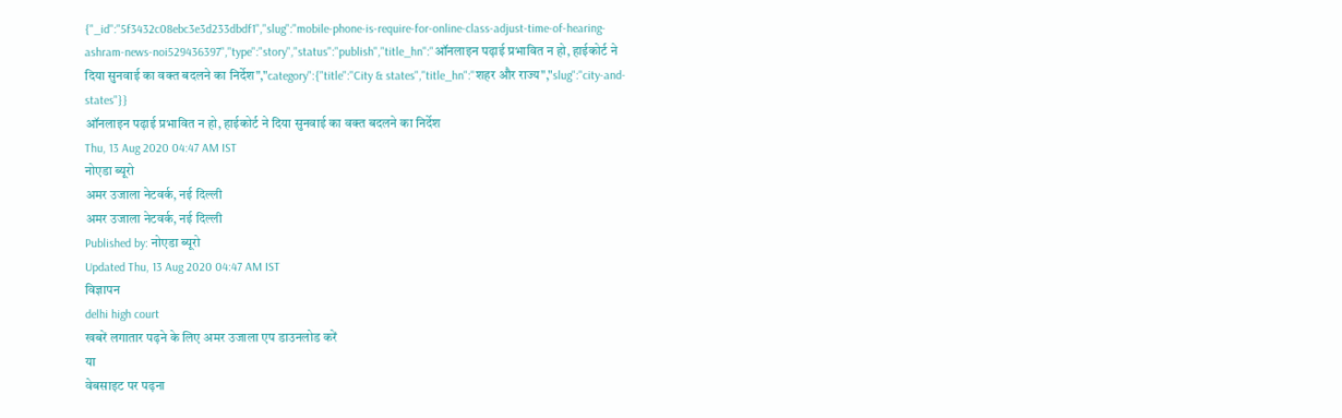{"_id":"5f3432c08ebc3e3d233dbdf1","slug":"mobile-phone-is-require-for-online-class-adjust-time-of-hearing-ashram-news-noi529436397","type":"story","status":"publish","title_hn":"ऑनलाइन पढ़ाई प्रभावित न हो, हाईकोर्ट ने दिया सुनवाई का वक्त बदलने का निर्देश","category":{"title":"City & states","title_hn":"शहर और राज्य","slug":"city-and-states"}}
ऑनलाइन पढ़ाई प्रभावित न हो, हाईकोर्ट ने दिया सुनवाई का वक्त बदलने का निर्देश
Thu, 13 Aug 2020 04:47 AM IST
नोएडा ब्यूरो
अमर उजाला नेटवर्क, नई दिल्ली
अमर उजाला नेटवर्क, नई दिल्ली
Published by: नोएडा ब्यूरो
Updated Thu, 13 Aug 2020 04:47 AM IST
विज्ञापन
delhi high court
खबरें लगातार पढ़ने के लिए अमर उजाला एप डाउनलोड करें
या
वेबसाइट पर पढ़ना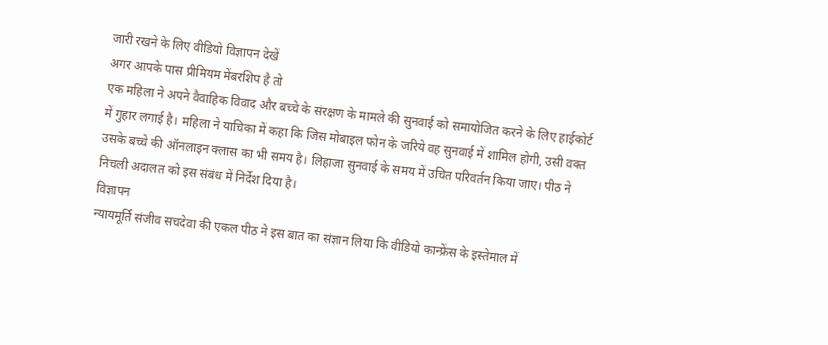जारी रखने के लिए वीडियो विज्ञापन देखें
अगर आपके पास प्रीमियम मेंबरशिप है तो
एक महिला ने अपने वैवाहिक विवाद और बच्चे के संरक्षण के मामले की सुनवाई को समायोजित करने के लिए हाईकोर्ट में गुहार लगाई है। महिला ने याचिका में कहा कि जिस मोबाइल फोन के जरिये वह सुनवाई में शामिल होगी, उसी वक्त उसके बच्चे की ऑनलाइन क्लास का भी समय है। लिहाजा सुनवाई के समय में उचित परिवर्तन किया जाए। पीठ ने निचली अदालत को इस संबंध में निर्देश दिया है।
विज्ञापन
न्यायमूर्ति संजीव सचदेवा की एकल पीठ ने इस बात का संज्ञान लिया कि वीडियो कान्फ्रेंस के इस्तेमाल में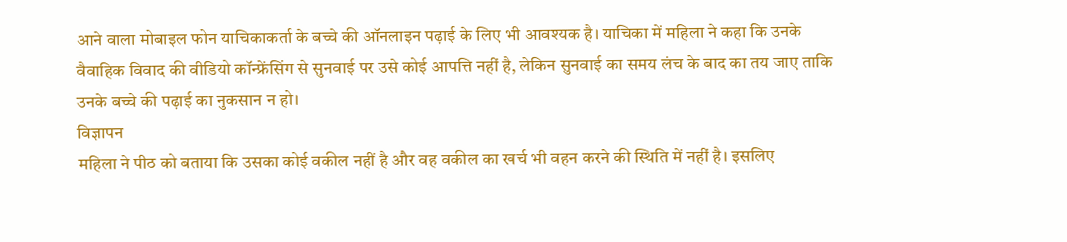आने वाला मोबाइल फोन याचिकाकर्ता के बच्चे की ऑनलाइन पढ़ाई के लिए भी आवश्यक है। याचिका में महिला ने कहा कि उनके वैवाहिक विवाद की वीडियो कॉन्फ्रेंसिंग से सुनवाई पर उसे कोई आपत्ति नहीं है, लेकिन सुनवाई का समय लंच के बाद का तय जाए ताकि उनके बच्चे की पढ़ाई का नुकसान न हो।
विज्ञापन
महिला ने पीठ को बताया कि उसका कोई वकील नहीं है और वह वकील का खर्च भी वहन करने की स्थिति में नहीं है। इसलिए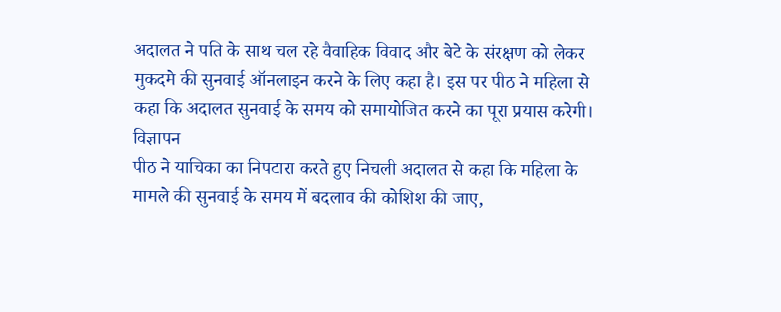अदालत ने पति के साथ चल रहे वैवाहिक विवाद और बेटे के संरक्षण को लेकर मुकदमे की सुनवाई ऑनलाइन करने के लिए कहा है। इस पर पीठ ने महिला से कहा कि अदालत सुनवाई के समय को समायोजित करने का पूरा प्रयास करेगी।
विज्ञापन
पीठ ने याचिका का निपटारा करते हुए निचली अदालत से कहा कि महिला के मामले की सुनवाई के समय में बदलाव की कोशिश की जाए,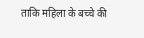ताकि महिला के बच्चे की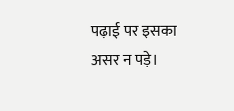पढ़ाई पर इसका असर न पड़े।